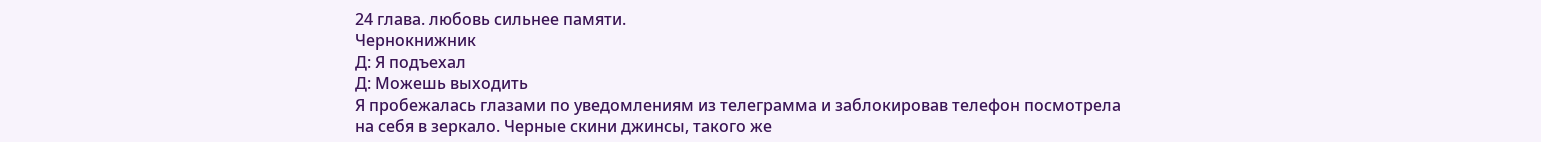24 глава. любовь сильнее памяти.
Чернокнижник
Д: Я подъехал
Д: Можешь выходить
Я пробежалась глазами по уведомлениям из телеграмма и заблокировав телефон посмотрела на себя в зеркало. Черные скини джинсы, такого же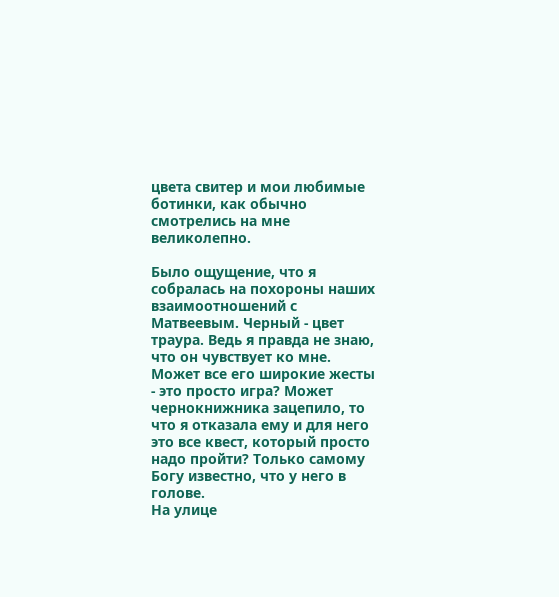цвета свитер и мои любимые ботинки, как обычно смотрелись на мне великолепно.

Было ощущение, что я собралась на похороны наших взаимоотношений с Матвеевым. Черный - цвет траура. Ведь я правда не знаю, что он чувствует ко мне. Может все его широкие жесты - это просто игра? Может чернокнижника зацепило, то что я отказала ему и для него это все квест, который просто надо пройти? Только самому Богу известно, что у него в голове.
На улице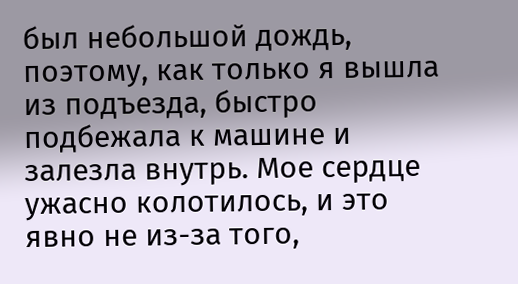был небольшой дождь, поэтому, как только я вышла из подъезда, быстро подбежала к машине и залезла внутрь. Мое сердце ужасно колотилось, и это явно не из-за того,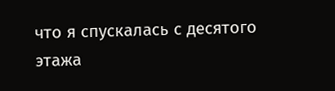что я спускалась с десятого этажа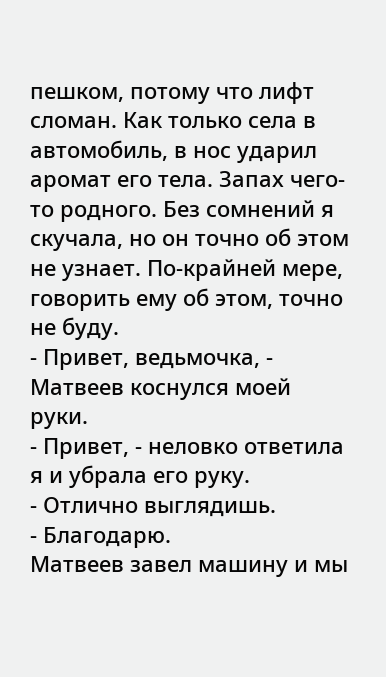пешком, потому что лифт сломан. Как только села в автомобиль, в нос ударил аромат его тела. Запах чего-то родного. Без сомнений я скучала, но он точно об этом не узнает. По-крайней мере, говорить ему об этом, точно не буду.
- Привет, ведьмочка, - Матвеев коснулся моей руки.
- Привет, - неловко ответила я и убрала его руку.
- Отлично выглядишь.
- Благодарю.
Матвеев завел машину и мы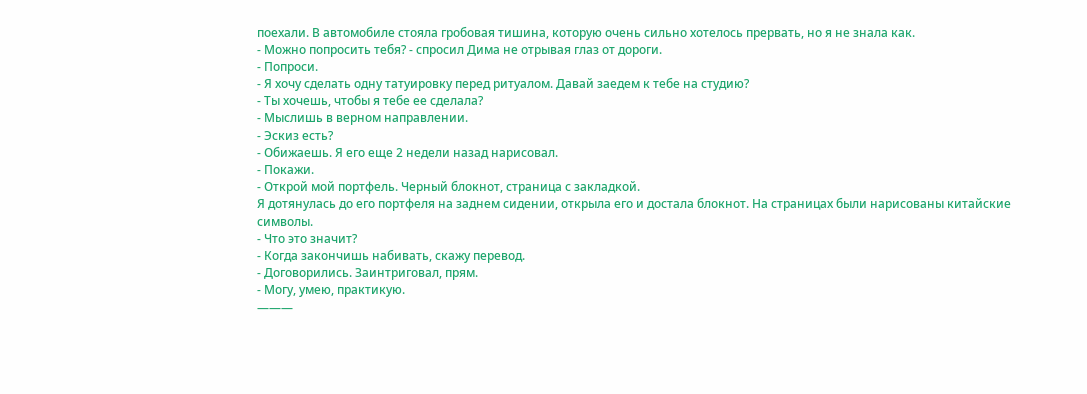поехали. В автомобиле стояла гробовая тишина, которую очень сильно хотелось прервать, но я не знала как.
- Можно попросить тебя? - спросил Дима не отрывая глаз от дороги.
- Попроси.
- Я хочу сделать одну татуировку перед ритуалом. Давай заедем к тебе на студию?
- Ты хочешь, чтобы я тебе ее сделала?
- Мыслишь в верном направлении.
- Эскиз есть?
- Обижаешь. Я его еще 2 недели назад нарисовал.
- Покажи.
- Открой мой портфель. Черный блокнот, страница с закладкой.
Я дотянулась до его портфеля на заднем сидении, открыла его и достала блокнот. На страницах были нарисованы китайские символы.
- Что это значит?
- Когда закончишь набивать, скажу перевод.
- Договорились. Заинтриговал, прям.
- Могу, умею, практикую.
———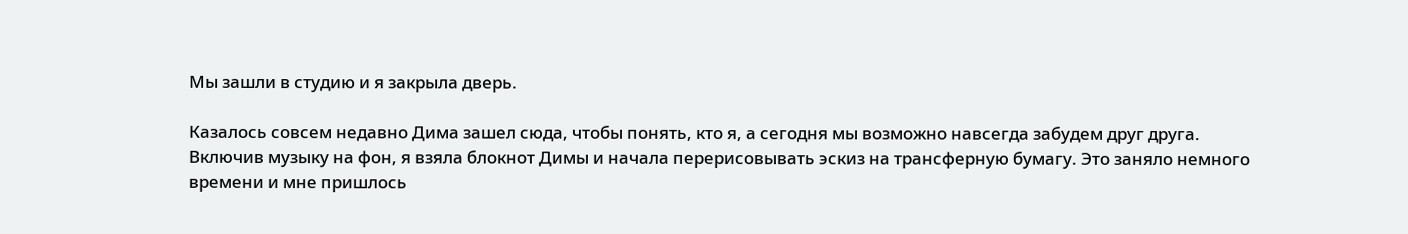Мы зашли в студию и я закрыла дверь.

Казалось совсем недавно Дима зашел сюда, чтобы понять, кто я, а сегодня мы возможно навсегда забудем друг друга.
Включив музыку на фон, я взяла блокнот Димы и начала перерисовывать эскиз на трансферную бумагу. Это заняло немного времени и мне пришлось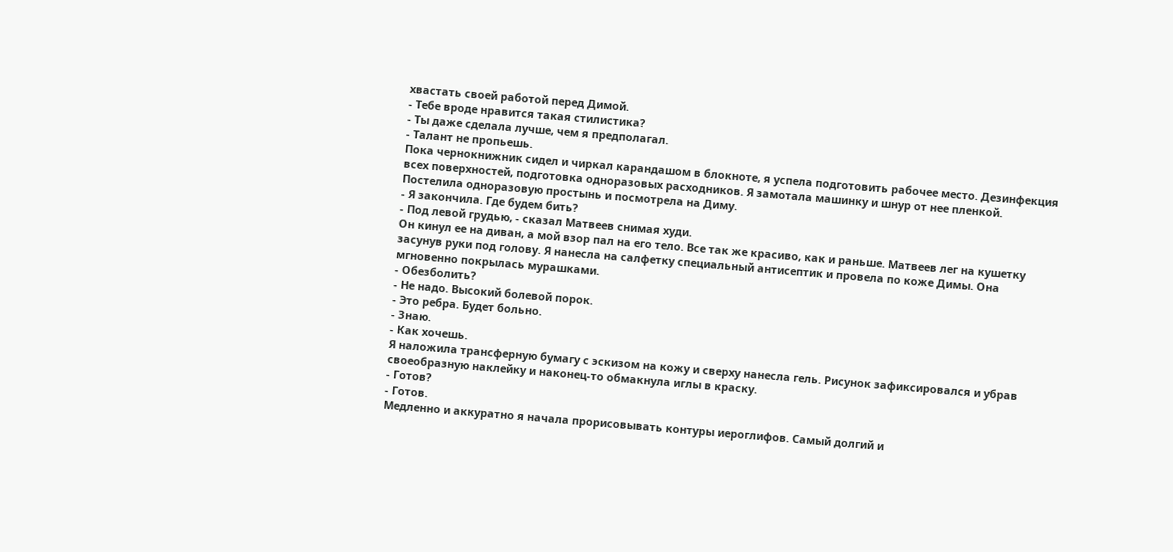хвастать своей работой перед Димой.
- Тебе вроде нравится такая стилистика?
- Ты даже сделала лучше, чем я предполагал.
- Талант не пропьешь.
Пока чернокнижник сидел и чиркал карандашом в блокноте, я успела подготовить рабочее место. Дезинфекция всех поверхностей, подготовка одноразовых расходников. Я замотала машинку и шнур от нее пленкой. Постелила одноразовую простынь и посмотрела на Диму.
- Я закончила. Где будем бить?
- Под левой грудью, - сказал Матвеев снимая худи.
Он кинул ее на диван, а мой взор пал на его тело. Все так же красиво, как и раньше. Матвеев лег на кушетку засунув руки под голову. Я нанесла на салфетку специальный антисептик и провела по коже Димы. Она мгновенно покрылась мурашками.
- Обезболить?
- Не надо. Высокий болевой порок.
- Это ребра. Будет больно.
- Знаю.
- Как хочешь.
Я наложила трансферную бумагу с эскизом на кожу и сверху нанесла гель. Рисунок зафиксировался и убрав своеобразную наклейку и наконец-то обмакнула иглы в краску.
- Готов?
- Готов.
Медленно и аккуратно я начала прорисовывать контуры иероглифов. Самый долгий и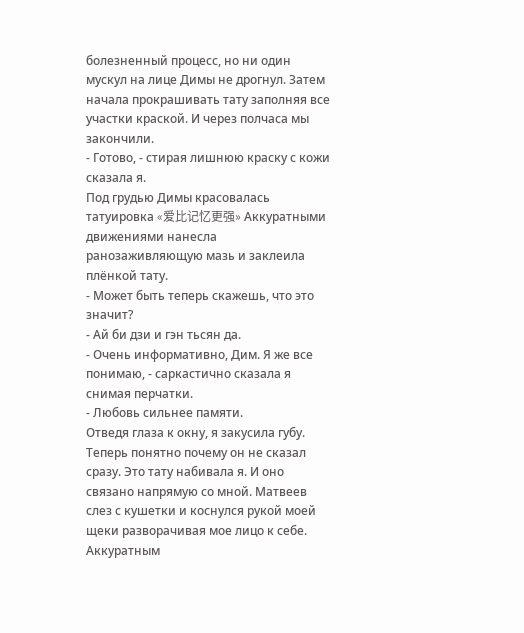болезненный процесс, но ни один мускул на лице Димы не дрогнул. Затем начала прокрашивать тату заполняя все участки краской. И через полчаса мы закончили.
- Готово, - стирая лишнюю краску с кожи сказала я.
Под грудью Димы красовалась татуировка «爱比记忆更强» Аккуратными движениями нанесла ранозаживляющую мазь и заклеила плёнкой тату.
- Может быть теперь скажешь, что это значит?
- Ай би дзи и гэн тьсян да.
- Очень информативно, Дим. Я же все понимаю, - саркастично сказала я снимая перчатки.
- Любовь сильнее памяти.
Отведя глаза к окну, я закусила губу. Теперь понятно почему он не сказал сразу. Это тату набивала я. И оно связано напрямую со мной. Матвеев слез с кушетки и коснулся рукой моей щеки разворачивая мое лицо к себе. Аккуратным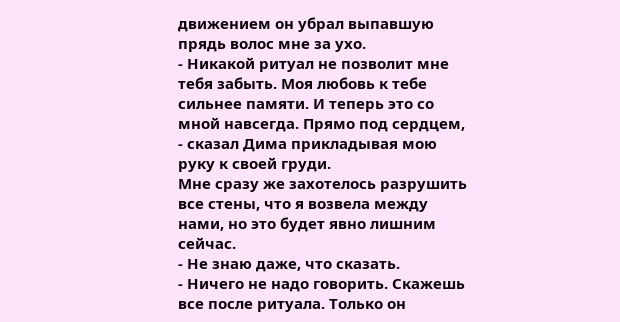движением он убрал выпавшую прядь волос мне за ухо.
- Никакой ритуал не позволит мне тебя забыть. Моя любовь к тебе сильнее памяти. И теперь это со мной навсегда. Прямо под сердцем, - сказал Дима прикладывая мою руку к своей груди.
Мне сразу же захотелось разрушить все стены, что я возвела между нами, но это будет явно лишним сейчас.
- Не знаю даже, что сказать.
- Ничего не надо говорить. Скажешь все после ритуала. Только он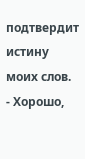подтвердит истину моих слов.
- Хорошо,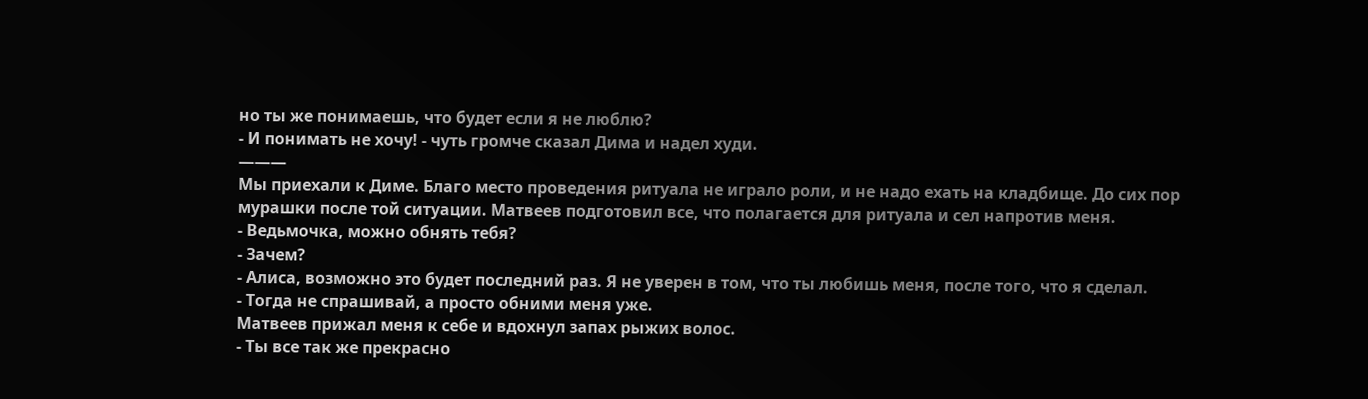но ты же понимаешь, что будет если я не люблю?
- И понимать не хочу! - чуть громче сказал Дима и надел худи.
———
Мы приехали к Диме. Благо место проведения ритуала не играло роли, и не надо ехать на кладбище. До сих пор мурашки после той ситуации. Матвеев подготовил все, что полагается для ритуала и сел напротив меня.
- Ведьмочка, можно обнять тебя?
- Зачем?
- Алиса, возможно это будет последний раз. Я не уверен в том, что ты любишь меня, после того, что я сделал.
- Тогда не спрашивай, а просто обними меня уже.
Матвеев прижал меня к себе и вдохнул запах рыжих волос.
- Ты все так же прекрасно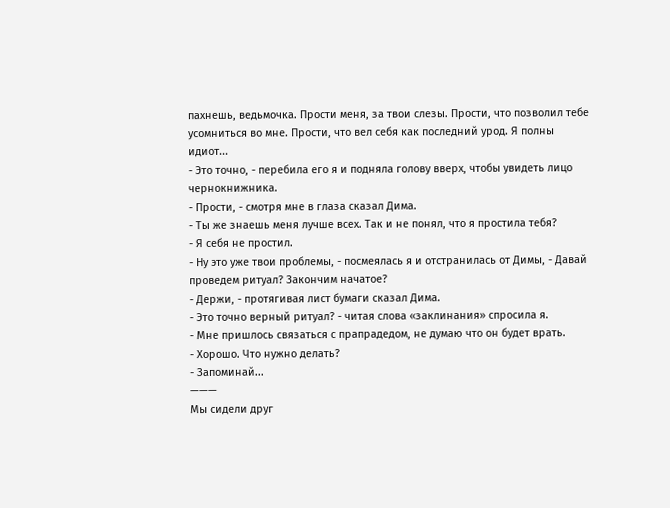пахнешь, ведьмочка. Прости меня, за твои слезы. Прости, что позволил тебе усомниться во мне. Прости, что вел себя как последний урод. Я полны идиот...
- Это точно, - перебила его я и подняла голову вверх, чтобы увидеть лицо чернокнижника.
- Прости, - смотря мне в глаза сказал Дима.
- Ты же знаешь меня лучше всех. Так и не понял, что я простила тебя?
- Я себя не простил.
- Ну это уже твои проблемы, - посмеялась я и отстранилась от Димы, - Давай проведем ритуал? Закончим начатое?
- Держи, - протягивая лист бумаги сказал Дима.
- Это точно верный ритуал? - читая слова «заклинания» спросила я.
- Мне пришлось связаться с прапрадедом, не думаю что он будет врать.
- Хорошо. Что нужно делать?
- Запоминай...
———
Мы сидели друг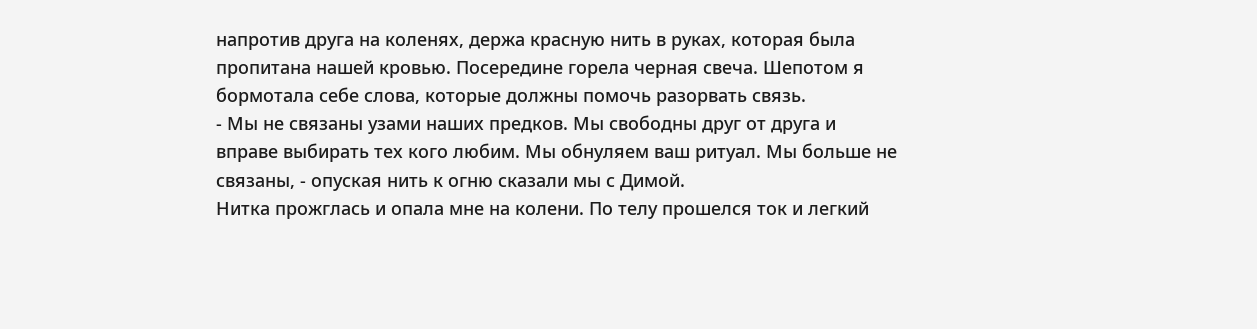напротив друга на коленях, держа красную нить в руках, которая была пропитана нашей кровью. Посередине горела черная свеча. Шепотом я бормотала себе слова, которые должны помочь разорвать связь.
- Мы не связаны узами наших предков. Мы свободны друг от друга и вправе выбирать тех кого любим. Мы обнуляем ваш ритуал. Мы больше не связаны, - опуская нить к огню сказали мы с Димой.
Нитка прожглась и опала мне на колени. По телу прошелся ток и легкий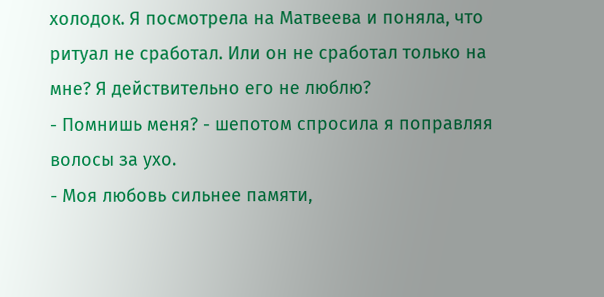холодок. Я посмотрела на Матвеева и поняла, что ритуал не сработал. Или он не сработал только на мне? Я действительно его не люблю?
- Помнишь меня? - шепотом спросила я поправляя волосы за ухо.
- Моя любовь сильнее памяти,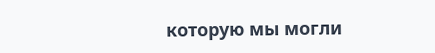которую мы могли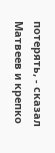потерять, - сказал Матвеев и крепко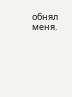обнял меня.